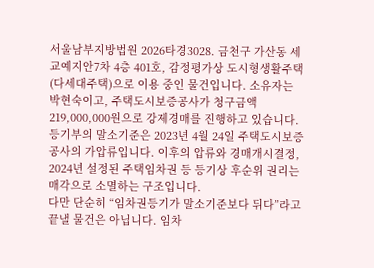서울남부지방법원 2026타경3028. 금천구 가산동 세교예지안7차 4층 401호, 감정평가상 도시형생활주택(다세대주택)으로 이용 중인 물건입니다. 소유자는 박현숙이고, 주택도시보증공사가 청구금액 219,000,000원으로 강제경매를 진행하고 있습니다. 등기부의 말소기준은 2023년 4월 24일 주택도시보증공사의 가압류입니다. 이후의 압류와 경매개시결정, 2024년 설정된 주택임차권 등 등기상 후순위 권리는 매각으로 소멸하는 구조입니다.
다만 단순히 “임차권등기가 말소기준보다 뒤다”라고 끝낼 물건은 아닙니다. 임차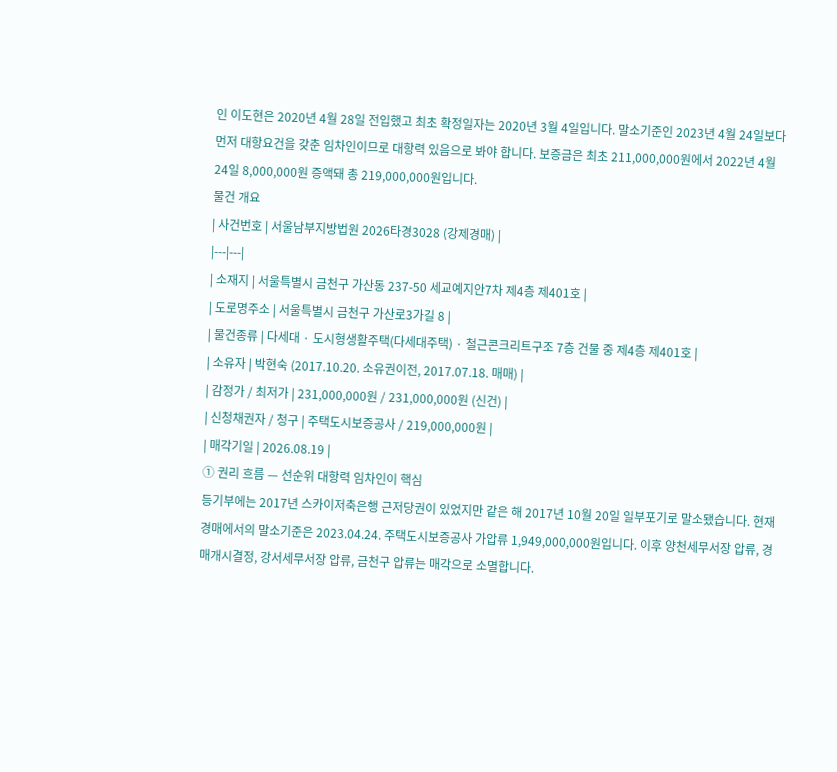인 이도현은 2020년 4월 28일 전입했고 최초 확정일자는 2020년 3월 4일입니다. 말소기준인 2023년 4월 24일보다 먼저 대항요건을 갖춘 임차인이므로 대항력 있음으로 봐야 합니다. 보증금은 최초 211,000,000원에서 2022년 4월 24일 8,000,000원 증액돼 총 219,000,000원입니다.
물건 개요
| 사건번호 | 서울남부지방법원 2026타경3028 (강제경매) |
|---|---|
| 소재지 | 서울특별시 금천구 가산동 237-50 세교예지안7차 제4층 제401호 |
| 도로명주소 | 서울특별시 금천구 가산로3가길 8 |
| 물건종류 | 다세대 · 도시형생활주택(다세대주택) · 철근콘크리트구조 7층 건물 중 제4층 제401호 |
| 소유자 | 박현숙 (2017.10.20. 소유권이전, 2017.07.18. 매매) |
| 감정가 / 최저가 | 231,000,000원 / 231,000,000원 (신건) |
| 신청채권자 / 청구 | 주택도시보증공사 / 219,000,000원 |
| 매각기일 | 2026.08.19 |
① 권리 흐름 — 선순위 대항력 임차인이 핵심
등기부에는 2017년 스카이저축은행 근저당권이 있었지만 같은 해 2017년 10월 20일 일부포기로 말소됐습니다. 현재 경매에서의 말소기준은 2023.04.24. 주택도시보증공사 가압류 1,949,000,000원입니다. 이후 양천세무서장 압류, 경매개시결정, 강서세무서장 압류, 금천구 압류는 매각으로 소멸합니다.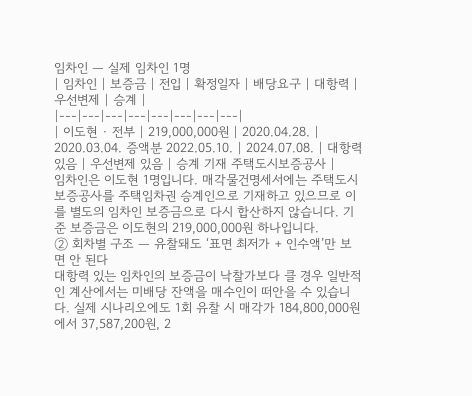임차인 — 실제 임차인 1명
| 임차인 | 보증금 | 전입 | 확정일자 | 배당요구 | 대항력 | 우선변제 | 승계 |
|---|---|---|---|---|---|---|---|
| 이도현 · 전부 | 219,000,000원 | 2020.04.28. | 2020.03.04. 증액분 2022.05.10. | 2024.07.08. | 대항력 있음 | 우선변제 있음 | 승계 기재 주택도시보증공사 |
임차인은 이도현 1명입니다. 매각물건명세서에는 주택도시보증공사를 주택임차권 승계인으로 기재하고 있으므로 이를 별도의 임차인 보증금으로 다시 합산하지 않습니다. 기준 보증금은 이도현의 219,000,000원 하나입니다.
② 회차별 구조 — 유찰돼도 ‘표면 최저가 + 인수액’만 보면 안 된다
대항력 있는 임차인의 보증금이 낙찰가보다 클 경우 일반적인 계산에서는 미배당 잔액을 매수인이 떠안을 수 있습니다. 실제 시나리오에도 1회 유찰 시 매각가 184,800,000원에서 37,587,200원, 2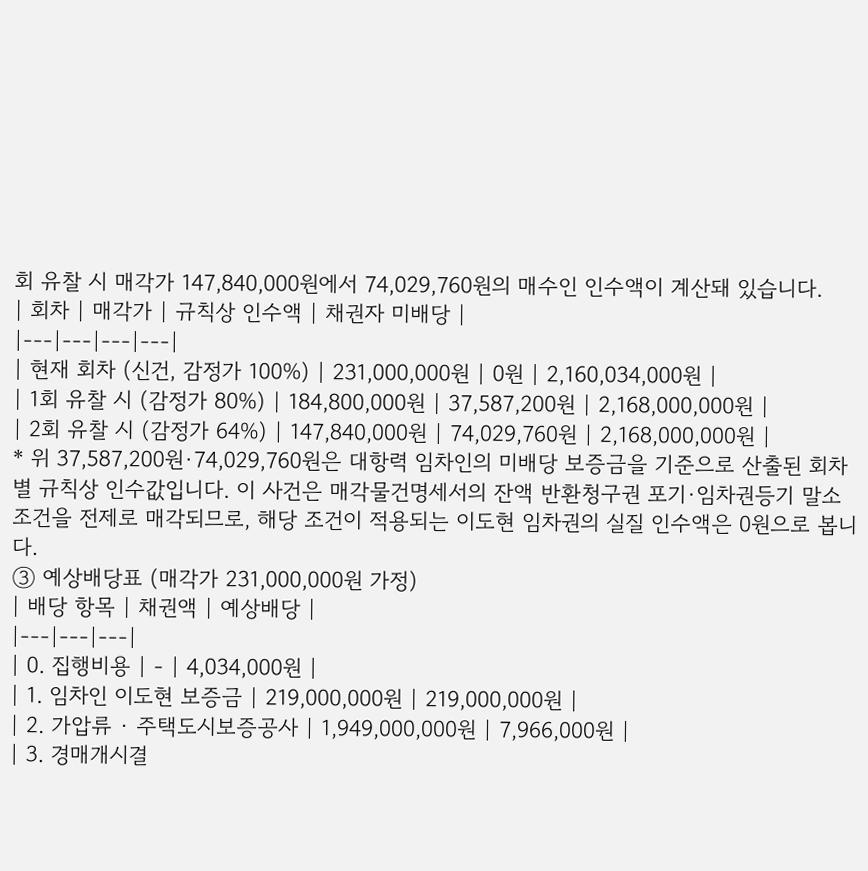회 유찰 시 매각가 147,840,000원에서 74,029,760원의 매수인 인수액이 계산돼 있습니다.
| 회차 | 매각가 | 규칙상 인수액 | 채권자 미배당 |
|---|---|---|---|
| 현재 회차 (신건, 감정가 100%) | 231,000,000원 | 0원 | 2,160,034,000원 |
| 1회 유찰 시 (감정가 80%) | 184,800,000원 | 37,587,200원 | 2,168,000,000원 |
| 2회 유찰 시 (감정가 64%) | 147,840,000원 | 74,029,760원 | 2,168,000,000원 |
* 위 37,587,200원·74,029,760원은 대항력 임차인의 미배당 보증금을 기준으로 산출된 회차별 규칙상 인수값입니다. 이 사건은 매각물건명세서의 잔액 반환청구권 포기·임차권등기 말소 조건을 전제로 매각되므로, 해당 조건이 적용되는 이도현 임차권의 실질 인수액은 0원으로 봅니다.
③ 예상배당표 (매각가 231,000,000원 가정)
| 배당 항목 | 채권액 | 예상배당 |
|---|---|---|
| 0. 집행비용 | - | 4,034,000원 |
| 1. 임차인 이도현 보증금 | 219,000,000원 | 219,000,000원 |
| 2. 가압류 · 주택도시보증공사 | 1,949,000,000원 | 7,966,000원 |
| 3. 경매개시결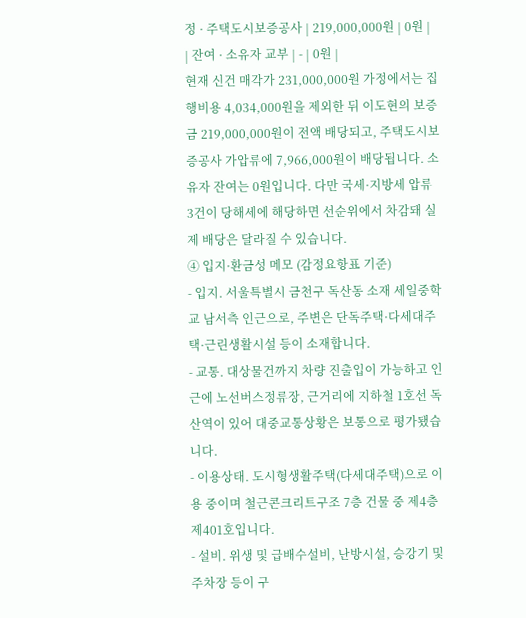정 · 주택도시보증공사 | 219,000,000원 | 0원 |
| 잔여 · 소유자 교부 | - | 0원 |
현재 신건 매각가 231,000,000원 가정에서는 집행비용 4,034,000원을 제외한 뒤 이도현의 보증금 219,000,000원이 전액 배당되고, 주택도시보증공사 가압류에 7,966,000원이 배당됩니다. 소유자 잔여는 0원입니다. 다만 국세·지방세 압류 3건이 당해세에 해당하면 선순위에서 차감돼 실제 배당은 달라질 수 있습니다.
④ 입지·환금성 메모 (감정요항표 기준)
- 입지. 서울특별시 금천구 독산동 소재 세일중학교 남서측 인근으로, 주변은 단독주택·다세대주택·근린생활시설 등이 소재합니다.
- 교통. 대상물건까지 차량 진출입이 가능하고 인근에 노선버스정류장, 근거리에 지하철 1호선 독산역이 있어 대중교통상황은 보통으로 평가됐습니다.
- 이용상태. 도시형생활주택(다세대주택)으로 이용 중이며 철근콘크리트구조 7층 건물 중 제4층 제401호입니다.
- 설비. 위생 및 급배수설비, 난방시설, 승강기 및 주차장 등이 구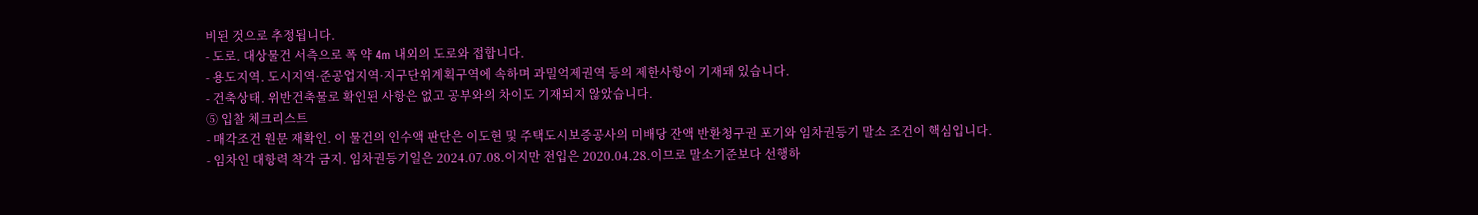비된 것으로 추정됩니다.
- 도로. 대상물건 서측으로 폭 약 4m 내외의 도로와 접합니다.
- 용도지역. 도시지역·준공업지역·지구단위계획구역에 속하며 과밀억제권역 등의 제한사항이 기재돼 있습니다.
- 건축상태. 위반건축물로 확인된 사항은 없고 공부와의 차이도 기재되지 않았습니다.
⑤ 입찰 체크리스트
- 매각조건 원문 재확인. 이 물건의 인수액 판단은 이도현 및 주택도시보증공사의 미배당 잔액 반환청구권 포기와 임차권등기 말소 조건이 핵심입니다.
- 임차인 대항력 착각 금지. 임차권등기일은 2024.07.08.이지만 전입은 2020.04.28.이므로 말소기준보다 선행하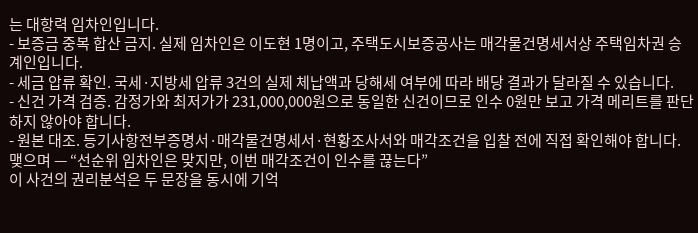는 대항력 임차인입니다.
- 보증금 중복 합산 금지. 실제 임차인은 이도현 1명이고, 주택도시보증공사는 매각물건명세서상 주택임차권 승계인입니다.
- 세금 압류 확인. 국세·지방세 압류 3건의 실제 체납액과 당해세 여부에 따라 배당 결과가 달라질 수 있습니다.
- 신건 가격 검증. 감정가와 최저가가 231,000,000원으로 동일한 신건이므로 인수 0원만 보고 가격 메리트를 판단하지 않아야 합니다.
- 원본 대조. 등기사항전부증명서·매각물건명세서·현황조사서와 매각조건을 입찰 전에 직접 확인해야 합니다.
맺으며 — “선순위 임차인은 맞지만, 이번 매각조건이 인수를 끊는다”
이 사건의 권리분석은 두 문장을 동시에 기억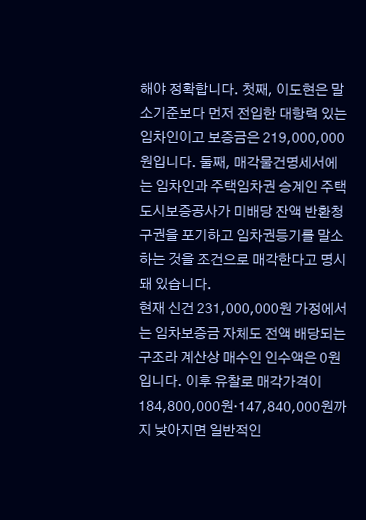해야 정확합니다. 첫째, 이도현은 말소기준보다 먼저 전입한 대항력 있는 임차인이고 보증금은 219,000,000원입니다. 둘째, 매각물건명세서에는 임차인과 주택임차권 승계인 주택도시보증공사가 미배당 잔액 반환청구권을 포기하고 임차권등기를 말소하는 것을 조건으로 매각한다고 명시돼 있습니다.
현재 신건 231,000,000원 가정에서는 임차보증금 자체도 전액 배당되는 구조라 계산상 매수인 인수액은 0원입니다. 이후 유찰로 매각가격이 184,800,000원·147,840,000원까지 낮아지면 일반적인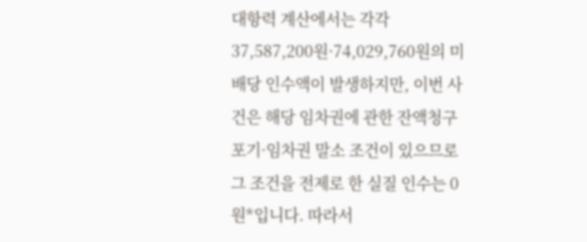대항력 계산에서는 각각 37,587,200원·74,029,760원의 미배당 인수액이 발생하지만, 이번 사건은 해당 임차권에 관한 잔액청구 포기·임차권 말소 조건이 있으므로 그 조건을 전제로 한 실질 인수는 0원*입니다. 따라서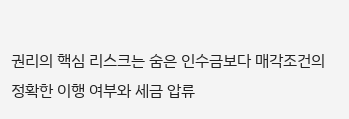권리의 핵심 리스크는 숨은 인수금보다 매각조건의 정확한 이행 여부와 세금 압류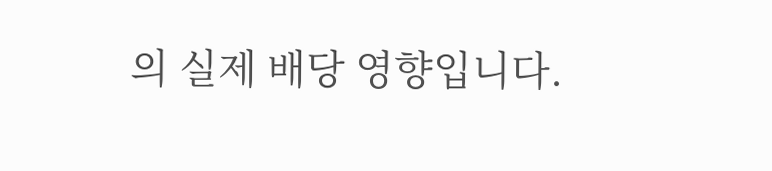의 실제 배당 영향입니다.